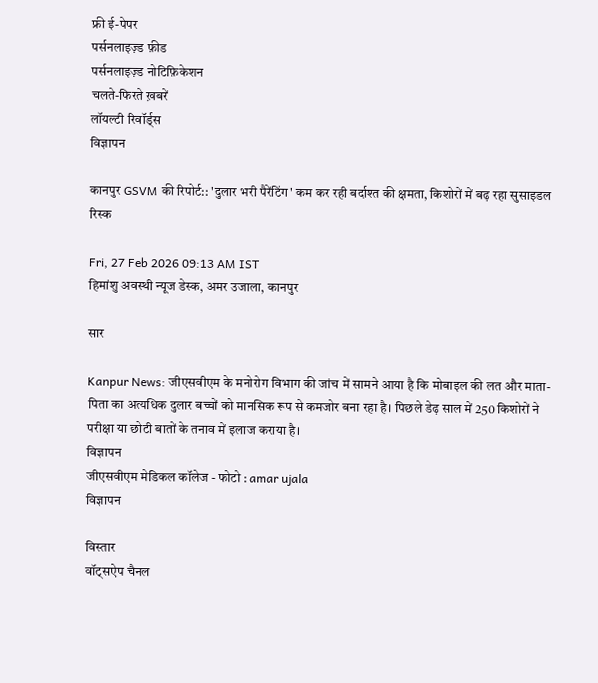फ्री ई-पेपर
पर्सनलाइज़्ड फ़ीड
पर्सनलाइज़्ड नोटिफ़िकेशन
चलते-फिरते ख़बरें
लॉयल्टी रिवॉर्ड्स
विज्ञापन

कानपुर GSVM की रिपोर्ट:: 'दुलार भरी पैरेंटिंग' कम कर रही बर्दाश्त की क्षमता, किशोरों में बढ़ रहा सुसाइडल रिस्क

Fri, 27 Feb 2026 09:13 AM IST
हिमांशु अवस्थी न्यूज डेस्क, अमर उजाला, कानपुर

सार

Kanpur News: जीएसवीएम के मनोरोग विभाग की जांच में सामने आया है कि मोबाइल की लत और माता-पिता का अत्यधिक दुलार बच्चों को मानसिक रूप से कमजोर बना रहा है। पिछले डेढ़ साल में 250 किशोरों ने परीक्षा या छोटी बातों के तनाव में इलाज कराया है।
विज्ञापन
जीएसवीएम मेडिकल कॉलेज - फोटो : amar ujala
विज्ञापन

विस्तार
वॉट्सऐप चैनल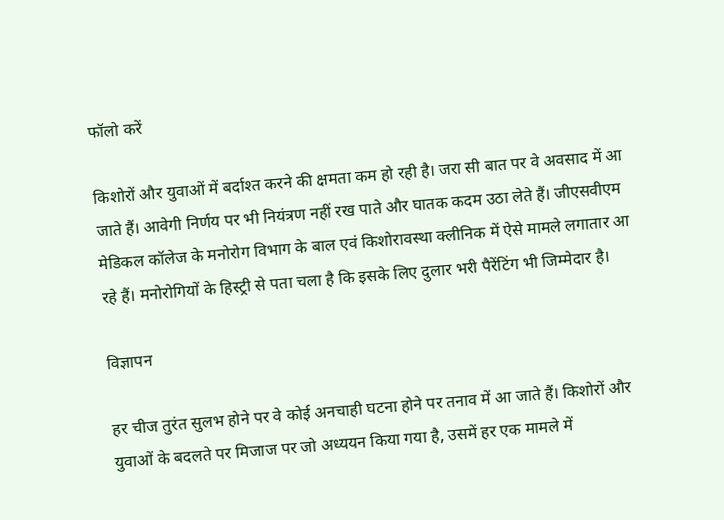फॉलो करें

किशोरों और युवाओं में बर्दाश्त करने की क्षमता कम हो रही है। जरा सी बात पर वे अवसाद में आ जाते हैं। आवेगी निर्णय पर भी नियंत्रण नहीं रख पाते और घातक कदम उठा लेते हैं। जीएसवीएम मेडिकल कॉलेज के मनोरोग विभाग के बाल एवं किशोरावस्था क्लीनिक में ऐसे मामले लगातार आ रहे हैं। मनोरोगियों के हिस्ट्री से पता चला है कि इसके लिए दुलार भरी पैरेंटिंग भी जिम्मेदार है।

विज्ञापन

हर चीज तुरंत सुलभ होने पर वे कोई अनचाही घटना होने पर तनाव में आ जाते हैं। किशोरों और युवाओं के बदलते पर मिजाज पर जो अध्ययन किया गया है, उसमें हर एक मामले में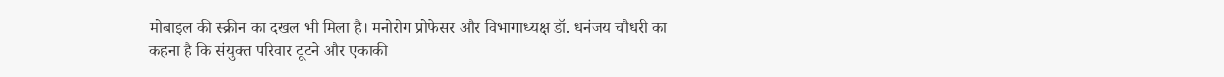मोबाइल की स्क्रीन का दखल भी मिला है। मनोरोग प्रोफेसर और विभागाध्यक्ष डॉ. धनंजय चौधरी का कहना है कि संयुक्त परिवार टूटने और एकाकी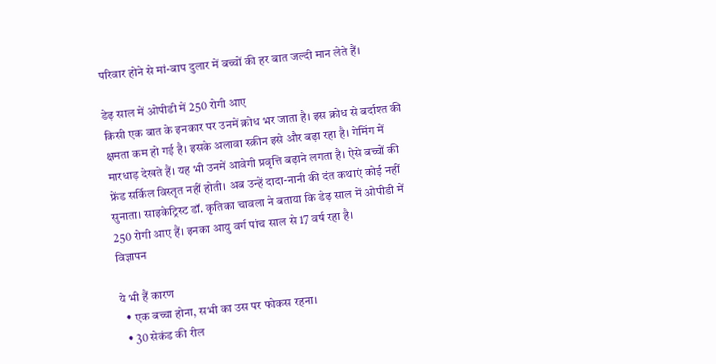परिवार होने से मां-बाप दुलार में बच्चों की हर बात जल्दी मान लेते हैं।

डेढ़ साल में ओपीडी में 250 रोगी आए
किसी एक बात के इनकार पर उनमें क्रोध भर जाता है। इस क्रोध से बर्दाश्त की क्षमता कम हो गई है। इसके अलावा स्क्रीन इसे और बढ़ा रहा है। गेमिंग में मारधाड़ देखते हैं। यह भी उनमें आवेगी प्रवृत्ति बढ़ाने लगता है। ऐसे बच्चों की फ्रेंड सर्किल विस्तृत नहीं होती। अब उन्हें दादा-नानी की दंत कथाएं कोई नहीं सुनाता। साइकेट्रिस्ट डॉ. कृतिका चावला ने बताया कि डेढ़ साल में ओपीडी में 250 रोगी आए हैं। इनका आयु वर्ग पांच साल से 17 वर्ष रहा है।
विज्ञापन

ये भी हैं कारण
  • एक बच्चा होना, सभी का उस पर फोकस रहना।
  • 30 सेकंड की रील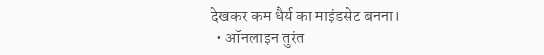देखकर कम धैर्य का माइंडसेट बनना।
  • ऑनलाइन तुरंत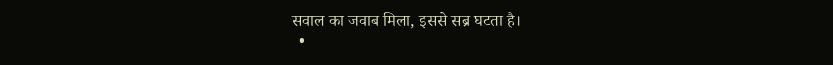सवाल का जवाब मिला, इससे सब्र घटता है।
  •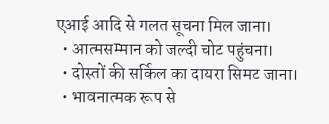एआई आदि से गलत सूचना मिल जाना।
  • आत्मसम्मान को जल्दी चोट पहुंचना।
  • दोस्तों की सर्किल का दायरा सिमट जाना।
  • भावनात्मक रूप से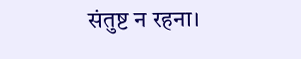संतुष्ट न रहना।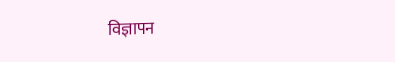विज्ञापन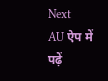Next
AU ऐप में पढ़ें